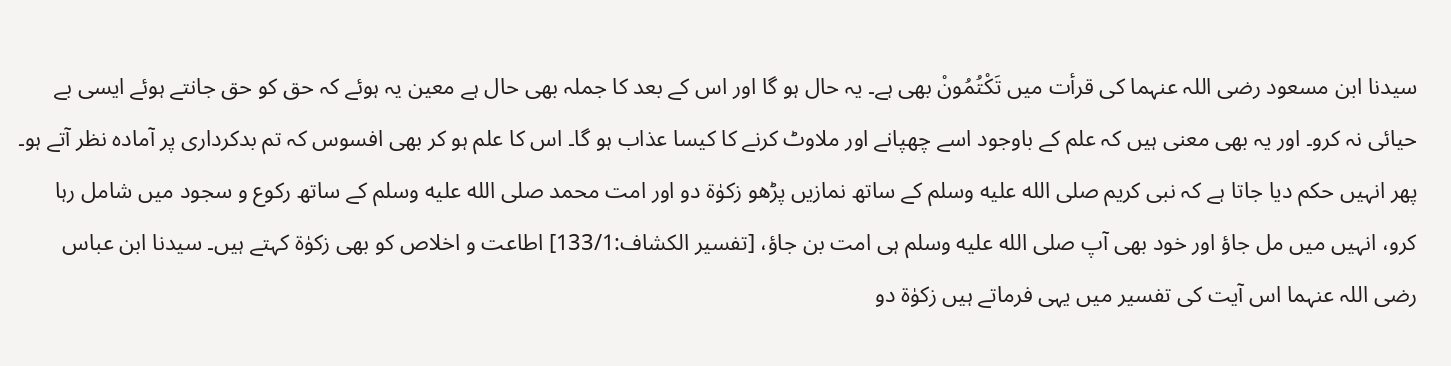سیدنا ابن مسعود رضی اللہ عنہما کی قرأت میں تَکْتُمُونْ بھی ہے۔ یہ حال ہو گا اور اس کے بعد کا جملہ بھی حال ہے معین یہ ہوئے کہ حق کو حق جانتے ہوئے ایسی بے حیائی نہ کرو۔ اور یہ بھی معنی ہیں کہ علم کے باوجود اسے چھپانے اور ملاوٹ کرنے کا کیسا عذاب ہو گا۔ اس کا علم ہو کر بھی افسوس کہ تم بدکرداری پر آمادہ نظر آتے ہو۔
پھر انہیں حکم دیا جاتا ہے کہ نبی کریم صلى الله عليه وسلم کے ساتھ نمازیں پڑھو زکوٰۃ دو اور امت محمد صلى الله عليه وسلم کے ساتھ رکوع و سجود میں شامل رہا کرو، انہیں میں مل جاؤ اور خود بھی آپ صلى الله عليه وسلم ہی امت بن جاؤ، [تفسیر الکشاف:133/1] اطاعت و اخلاص کو بھی زکوٰۃ کہتے ہیں۔ سیدنا ابن عباس رضی اللہ عنہما اس آیت کی تفسیر میں یہی فرماتے ہیں زکوٰۃ دو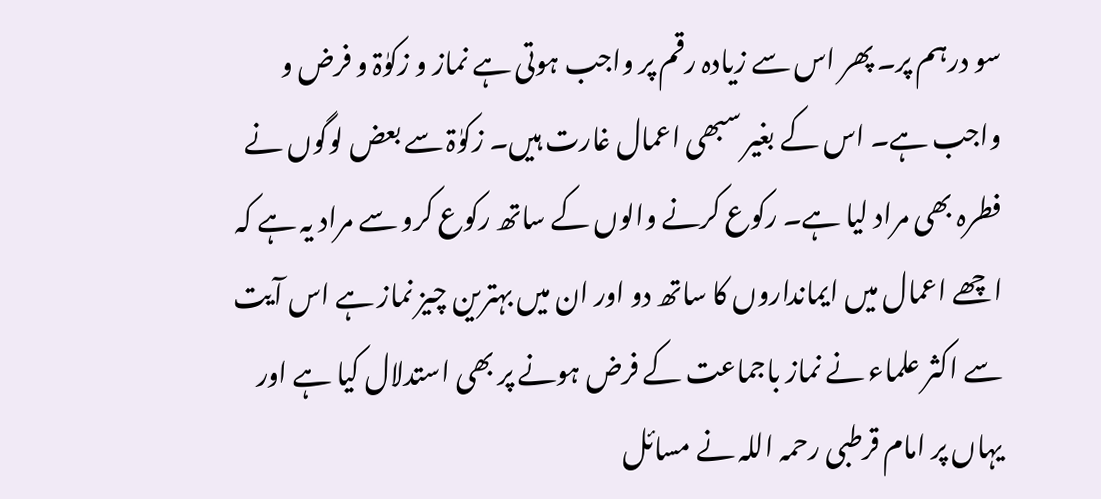سو درہم پر۔ پھر اس سے زیادہ رقم پر واجب ہوتی ہے نماز و زکوٰۃ و فرض و واجب ہے۔ اس کے بغیر سبھی اعمال غارت ہیں۔ زکوٰۃ سے بعض لوگوں نے فطرہ بھی مراد لیا ہے۔ رکوع کرنے والوں کے ساتھ رکوع کرو سے مراد یہ ہے کہ اچھے اعمال میں ایمانداروں کا ساتھ دو اور ان میں بہترین چیز نماز ہے اس آیت سے اکثر علماء نے نماز باجماعت کے فرض ہونے پر بھی استدلال کیا ہے اور یہاں پر امام قرطبی رحمہ اللہ نے مسائل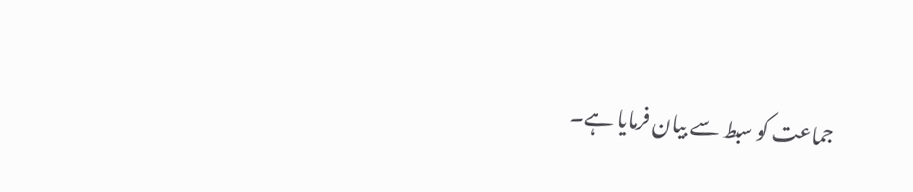جماعت کو سبط سے بیان فرمایا ہے۔